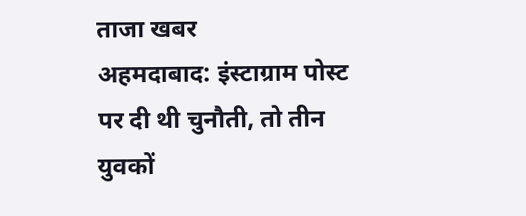ताजा खबर
अहमदाबाद: इंस्टाग्राम पोस्ट पर दी थी चुनौती, तो तीन युवकों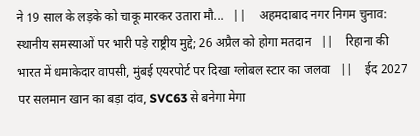ने 19 साल के लड़के को चाकू मारकर उतारा मौ...   ||    अहमदाबाद नगर निगम चुनाव: स्थानीय समस्याओं पर भारी पड़े राष्ट्रीय मुद्दे; 26 अप्रैल को होगा मतदान   ||    रिहाना की भारत में धमाकेदार वापसी, मुंबई एयरपोर्ट पर दिखा ग्लोबल स्टार का जलवा   ||    ईद 2027 पर सलमान खान का बड़ा दांव, SVC63 से बनेगा मेगा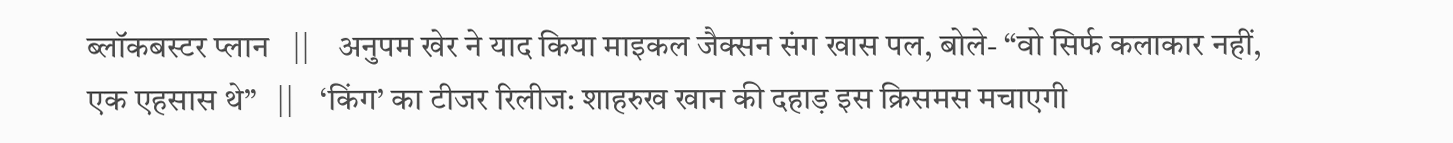ब्लॉकबस्टर प्लान   ||    अनुपम खेर ने याद किया माइकल जैक्सन संग खास पल, बोले- “वो सिर्फ कलाकार नहीं, एक एहसास थे”   ||    ‘किंग’ का टीजर रिलीज: शाहरुख खान की दहाड़ इस क्रिसमस मचाएगी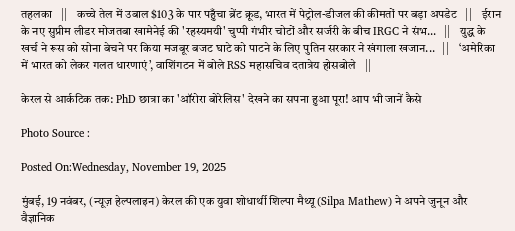तहलका   ||    कच्चे तेल में उबाल $103 के पार पहुँचा ब्रेंट क्रूड, भारत में पेट्रोल-डीजल की कीमतों पर बड़ा अपडेट   ||    ईरान के नए सुप्रीम लीडर मोजतबा खामेनेई की 'रहस्यमयी' चुप्पी गंभीर चोटों और सर्जरी के बीच IRGC ने संभ...   ||    युद्ध के खर्च ने रूस को सोना बेचने पर किया मजबूर बजट घाटे को पाटने के लिए पुतिन सरकार ने खंगाला खजान...   ||    ‘अमेरिका में भारत को लेकर गलत धारणाएं’, वाशिंगटन में बोले RSS महासचिव दतात्रेय होसबोले   ||

केरल से आर्कटिक तक: PhD छात्रा का 'ऑरोरा बोरेलिस' देखने का सपना हुआ पूरा! आप भी जानें कैसे

Photo Source :

Posted On:Wednesday, November 19, 2025

मुंबई, 19 नवंबर, (न्यूज़ हेल्पलाइन) केरल की एक युवा शोधार्थी शिल्पा मैथ्यू (Silpa Mathew) ने अपने जुनून और वैज्ञानिक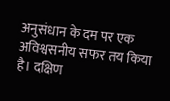अनुसंधान के दम पर एक अविश्वसनीय सफर तय किया है। दक्षिण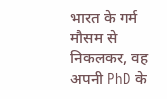भारत के गर्म मौसम से निकलकर, वह अपनी PhD के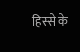हिस्से के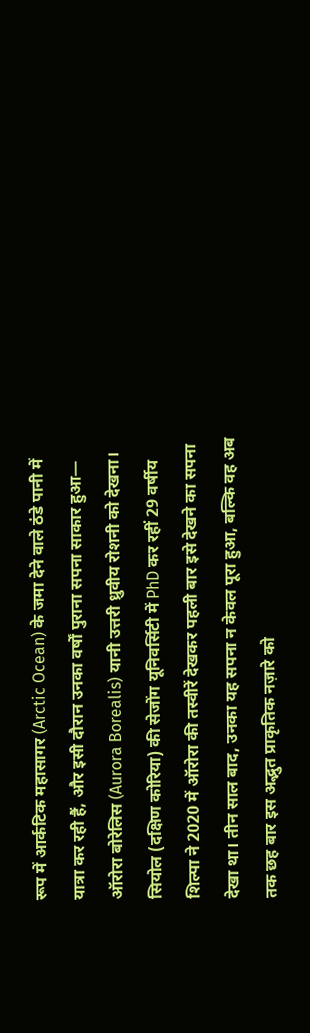रूप में आर्कटिक महासागर (Arctic Ocean) के जमा देने वाले ठंडे पानी में यात्रा कर रही हैं, और इसी दौरान उनका वर्षों पुराना सपना साकार हुआ— ऑरोरा बोरेलिस (Aurora Borealis) यानी उत्तरी ध्रुवीय रोशनी को देखना। सियोल (दक्षिण कोरिया) की सेजोंग यूनिवर्सिटी में PhD कर रहीं 29 वर्षीय शिल्पा ने 2020 में ऑरोरा की तस्वीरें देखकर पहली बार इसे देखने का सपना देखा था। तीन साल बाद, उनका यह सपना न केवल पूरा हुआ, बल्कि वह अब तक छह बार इस अद्भुत प्राकृतिक नज़ारे को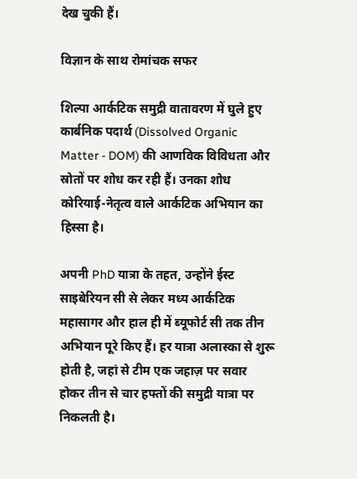देख चुकी हैं।

विज्ञान के साथ रोमांचक सफर

शिल्पा आर्कटिक समुद्री वातावरण में घुले हुए कार्बनिक पदार्थ (Dissolved Organic Matter - DOM) की आणविक विविधता और स्रोतों पर शोध कर रही हैं। उनका शोध कोरियाई-नेतृत्व वाले आर्कटिक अभियान का हिस्सा है।

अपनी PhD यात्रा के तहत, उन्होंने ईस्ट साइबेरियन सी से लेकर मध्य आर्कटिक महासागर और हाल ही में ब्यूफोर्ट सी तक तीन अभियान पूरे किए हैं। हर यात्रा अलास्का से शुरू होती है, जहां से टीम एक जहाज़ पर सवार होकर तीन से चार हफ्तों की समुद्री यात्रा पर निकलती है।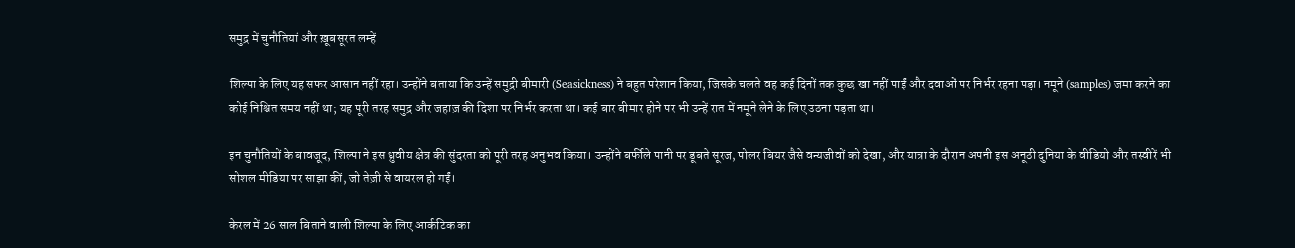समुद्र में चुनौतियां और ख़ूबसूरत लम्हें

शिल्पा के लिए यह सफर आसान नहीं रहा। उन्होंने बताया कि उन्हें समुद्री बीमारी (Seasickness) ने बहुत परेशान किया, जिसके चलते वह कई दिनों तक कुछ खा नहीं पाईं और दवाओं पर निर्भर रहना पड़ा। नमूने (samples) जमा करने का कोई निश्चित समय नहीं था; यह पूरी तरह समुद्र और जहाज़ की दिशा पर निर्भर करता था। कई बार बीमार होने पर भी उन्हें रात में नमूने लेने के लिए उठना पड़ता था।

इन चुनौतियों के बावजूद, शिल्पा ने इस ध्रुवीय क्षेत्र की सुंदरता को पूरी तरह अनुभव किया। उन्होंने बर्फीले पानी पर डूबते सूरज, पोलर बियर जैसे वन्यजीवों को देखा, और यात्रा के दौरान अपनी इस अनूठी दुनिया के वीडियो और तस्वीरें भी सोशल मीडिया पर साझा कीं, जो तेज़ी से वायरल हो गईं।

केरल में 26 साल बिताने वाली शिल्पा के लिए आर्कटिक का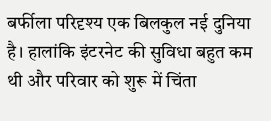बर्फीला परिदृश्य एक बिलकुल नई दुनिया है। हालांकि इंटरनेट की सुविधा बहुत कम थी और परिवार को शुरू में चिंता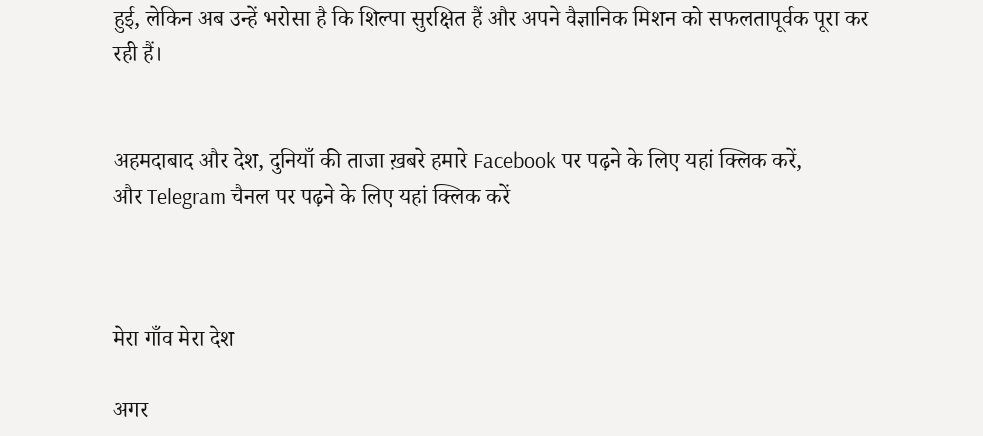हुई, लेकिन अब उन्हें भरोसा है कि शिल्पा सुरक्षित हैं और अपने वैज्ञानिक मिशन को सफलतापूर्वक पूरा कर रही हैं।


अहमदाबाद और देश, दुनियाँ की ताजा ख़बरे हमारे Facebook पर पढ़ने के लिए यहां क्लिक करें,
और Telegram चैनल पर पढ़ने के लिए यहां क्लिक करें



मेरा गाँव मेरा देश

अगर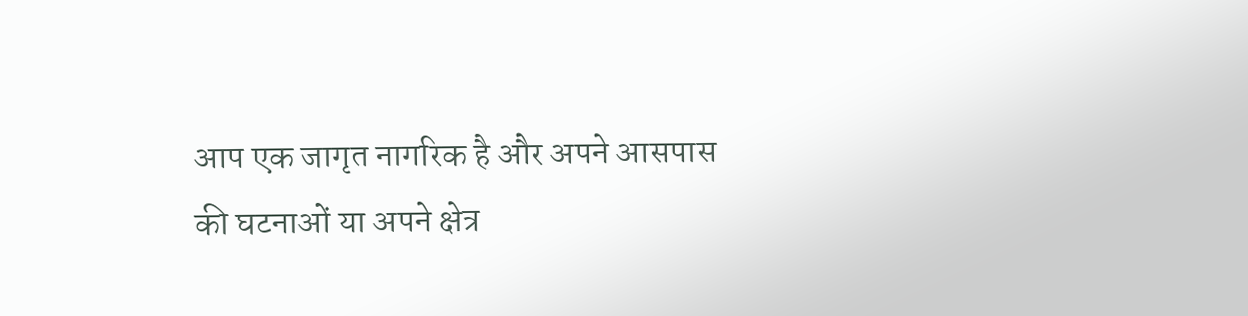आप एक जागृत नागरिक है और अपने आसपास की घटनाओं या अपने क्षेत्र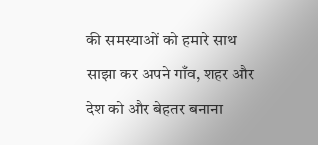की समस्याओं को हमारे साथ साझा कर अपने गाँव, शहर और देश को और बेहतर बनाना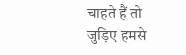चाहते हैं तो जुड़िए हमसे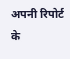अपनी रिपोर्ट के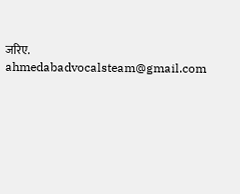जरिए. ahmedabadvocalsteam@gmail.com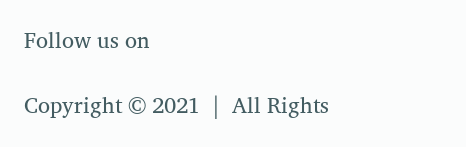Follow us on

Copyright © 2021  |  All Rights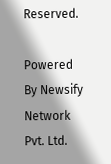Reserved.

Powered By Newsify Network Pvt. Ltd.